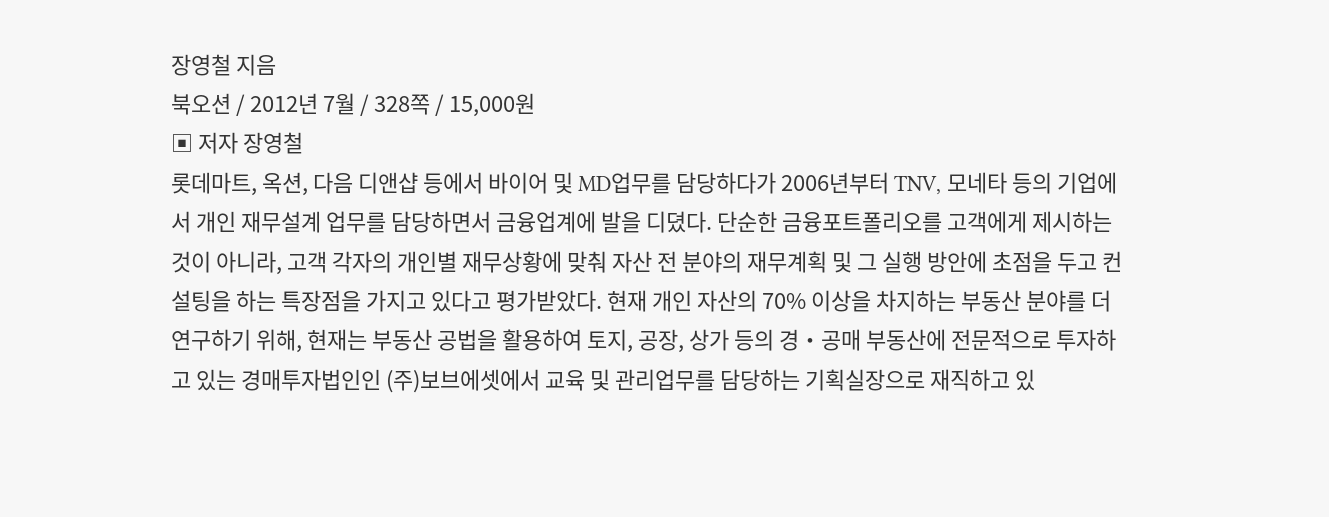장영철 지음
북오션 / 2012년 7월 / 328쪽 / 15,000원
▣ 저자 장영철
롯데마트, 옥션, 다음 디앤샵 등에서 바이어 및 MD업무를 담당하다가 2006년부터 TNV, 모네타 등의 기업에서 개인 재무설계 업무를 담당하면서 금융업계에 발을 디뎠다. 단순한 금융포트폴리오를 고객에게 제시하는 것이 아니라, 고객 각자의 개인별 재무상황에 맞춰 자산 전 분야의 재무계획 및 그 실행 방안에 초점을 두고 컨설팅을 하는 특장점을 가지고 있다고 평가받았다. 현재 개인 자산의 70% 이상을 차지하는 부동산 분야를 더 연구하기 위해, 현재는 부동산 공법을 활용하여 토지, 공장, 상가 등의 경‧공매 부동산에 전문적으로 투자하고 있는 경매투자법인인 (주)보브에셋에서 교육 및 관리업무를 담당하는 기획실장으로 재직하고 있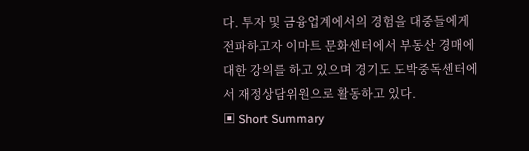다. 투자 및 금융업계에서의 경험을 대중들에게 전파하고자 이마트 문화센터에서 부동산 경매에 대한 강의를 하고 있으며 경기도 도박중독센터에서 재정상담위원으로 활동하고 있다.
▣ Short Summary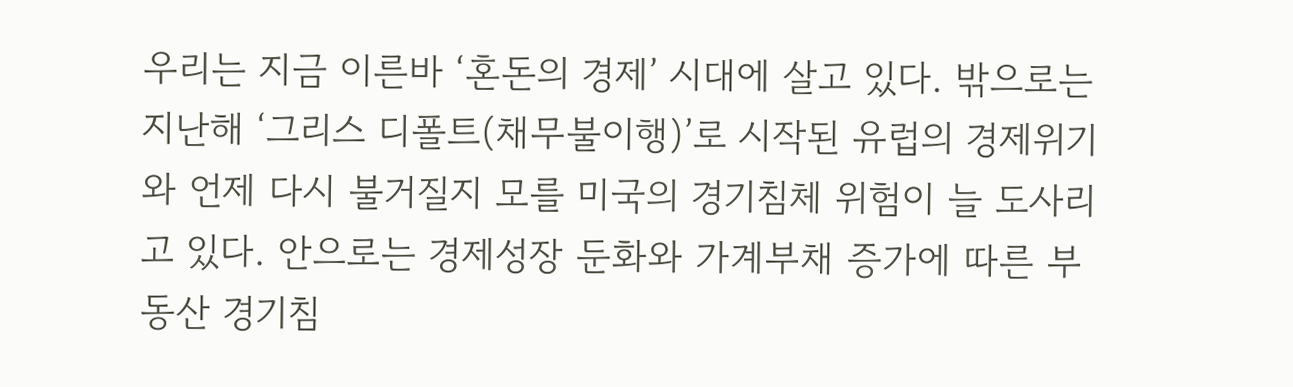우리는 지금 이른바 ‘혼돈의 경제’ 시대에 살고 있다. 밖으로는 지난해 ‘그리스 디폴트(채무불이행)’로 시작된 유럽의 경제위기와 언제 다시 불거질지 모를 미국의 경기침체 위험이 늘 도사리고 있다. 안으로는 경제성장 둔화와 가계부채 증가에 따른 부동산 경기침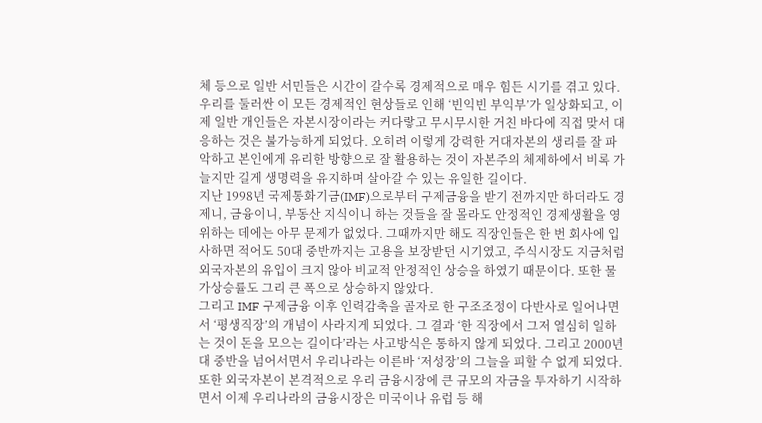체 등으로 일반 서민들은 시간이 갈수록 경제적으로 매우 힘든 시기를 겪고 있다.
우리를 둘러싼 이 모든 경제적인 현상들로 인해 ‘빈익빈 부익부’가 일상화되고, 이제 일반 개인들은 자본시장이라는 커다랗고 무시무시한 거친 바다에 직접 맞서 대응하는 것은 불가능하게 되었다. 오히려 이렇게 강력한 거대자본의 생리를 잘 파악하고 본인에게 유리한 방향으로 잘 활용하는 것이 자본주의 체제하에서 비록 가늘지만 길게 생명력을 유지하며 살아갈 수 있는 유일한 길이다.
지난 1998년 국제통화기금(IMF)으로부터 구제금융을 받기 전까지만 하더라도 경제니, 금융이니, 부동산 지식이니 하는 것들을 잘 몰라도 안정적인 경제생활을 영위하는 데에는 아무 문제가 없었다. 그때까지만 해도 직장인들은 한 번 회사에 입사하면 적어도 50대 중반까지는 고용을 보장받던 시기였고, 주식시장도 지금처럼 외국자본의 유입이 크지 않아 비교적 안정적인 상승을 하였기 때문이다. 또한 물가상승률도 그리 큰 폭으로 상승하지 않았다.
그리고 IMF 구제금융 이후 인력감축을 골자로 한 구조조정이 다반사로 일어나면서 ‘평생직장’의 개념이 사라지게 되었다. 그 결과 ‘한 직장에서 그저 열심히 일하는 것이 돈을 모으는 길이다’라는 사고방식은 통하지 않게 되었다. 그리고 2000년대 중반을 넘어서면서 우리나라는 이른바 ‘저성장’의 그늘을 피할 수 없게 되었다. 또한 외국자본이 본격적으로 우리 금융시장에 큰 규모의 자금을 투자하기 시작하면서 이제 우리나라의 금융시장은 미국이나 유럽 등 해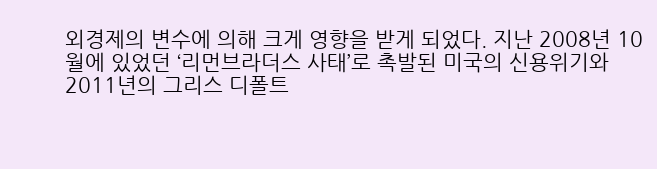외경제의 변수에 의해 크게 영향을 받게 되었다. 지난 2008년 10월에 있었던 ‘리먼브라더스 사태’로 촉발된 미국의 신용위기와 2011년의 그리스 디폴트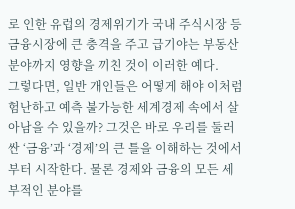로 인한 유럽의 경제위기가 국내 주식시장 등 금융시장에 큰 충격을 주고 급기야는 부동산 분야까지 영향을 끼친 것이 이러한 예다.
그렇다면, 일반 개인들은 어떻게 해야 이처럼 험난하고 예측 불가능한 세계경제 속에서 살아남을 수 있을까? 그것은 바로 우리를 둘러싼 ‘금융’과 ‘경제’의 큰 틀을 이해하는 것에서부터 시작한다. 물론 경제와 금융의 모든 세부적인 분야를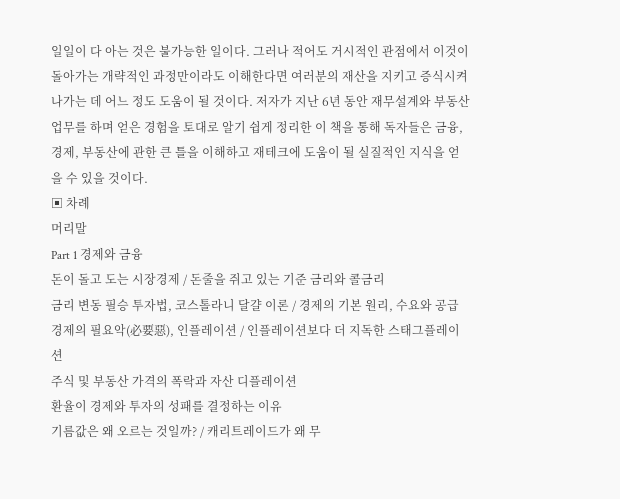일일이 다 아는 것은 불가능한 일이다. 그러나 적어도 거시적인 관점에서 이것이 돌아가는 개략적인 과정만이라도 이해한다면 여러분의 재산을 지키고 증식시켜 나가는 데 어느 정도 도움이 될 것이다. 저자가 지난 6년 동안 재무설계와 부동산 업무를 하며 얻은 경험을 토대로 알기 쉽게 정리한 이 책을 통해 독자들은 금융, 경제, 부동산에 관한 큰 틀을 이해하고 재테크에 도움이 될 실질적인 지식을 얻을 수 있을 것이다.
▣ 차례
머리말
Part 1 경제와 금융
돈이 돌고 도는 시장경제 / 돈줄을 쥐고 있는 기준 금리와 콜금리
금리 변동 필승 투자법, 코스톨라니 달걀 이론 / 경제의 기본 원리, 수요와 공급
경제의 필요악(必要惡), 인플레이션 / 인플레이션보다 더 지독한 스태그플레이션
주식 및 부동산 가격의 폭락과 자산 디플레이션
환율이 경제와 투자의 성패를 결정하는 이유
기름값은 왜 오르는 것일까? / 캐리트레이드가 왜 무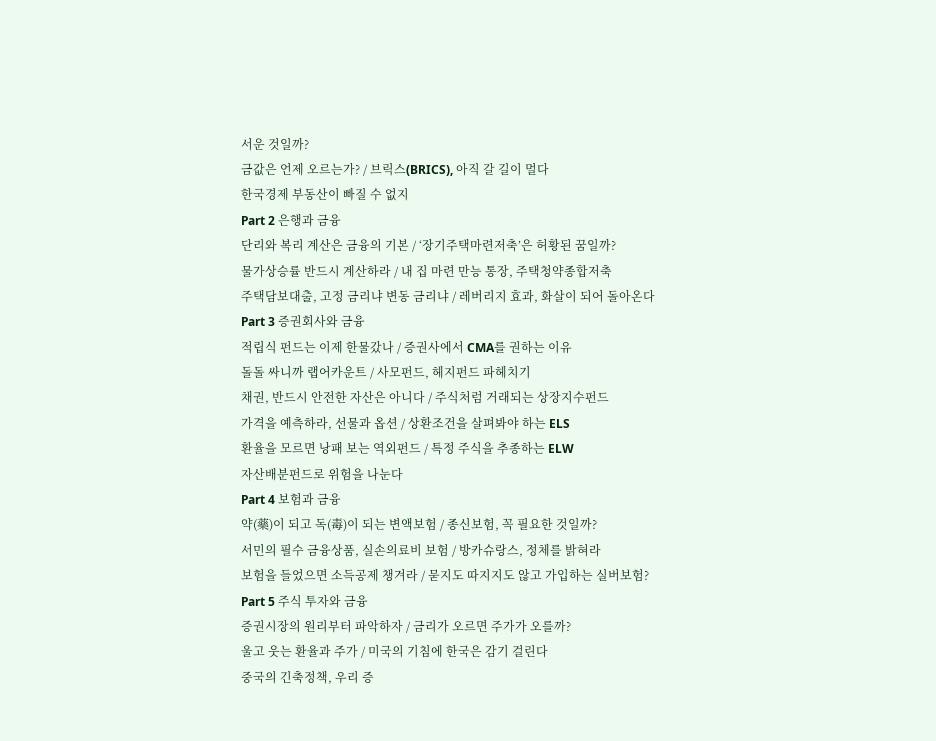서운 것일까?
금값은 언제 오르는가? / 브릭스(BRICS), 아직 갈 길이 멀다
한국경제 부동산이 빠질 수 없지
Part 2 은행과 금융
단리와 복리 계산은 금융의 기본 / ‘장기주택마련저축’은 허황된 꿈일까?
물가상승률 반드시 계산하라 / 내 집 마련 만능 통장, 주택청약종합저축
주택담보대출, 고정 금리냐 변동 금리냐 / 레버리지 효과, 화살이 되어 돌아온다
Part 3 증권회사와 금융
적립식 펀드는 이제 한물갔나 / 증권사에서 CMA를 권하는 이유
돌돌 싸니까 랩어카운트 / 사모펀드, 헤지펀드 파헤치기
채권, 반드시 안전한 자산은 아니다 / 주식처럼 거래되는 상장지수펀드
가격을 예측하라, 선물과 옵션 / 상환조건을 살펴봐야 하는 ELS
환율을 모르면 낭패 보는 역외펀드 / 특정 주식을 추종하는 ELW
자산배분펀드로 위험을 나눈다
Part 4 보험과 금융
약(藥)이 되고 독(毒)이 되는 변액보험 / 종신보험, 꼭 필요한 것일까?
서민의 필수 금융상품, 실손의료비 보험 / 방카슈랑스, 정체를 밝혀라
보험을 들었으면 소득공제 챙겨라 / 묻지도 따지지도 않고 가입하는 실버보험?
Part 5 주식 투자와 금융
증권시장의 원리부터 파악하자 / 금리가 오르면 주가가 오를까?
울고 웃는 환율과 주가 / 미국의 기침에 한국은 감기 걸린다
중국의 긴축정책, 우리 증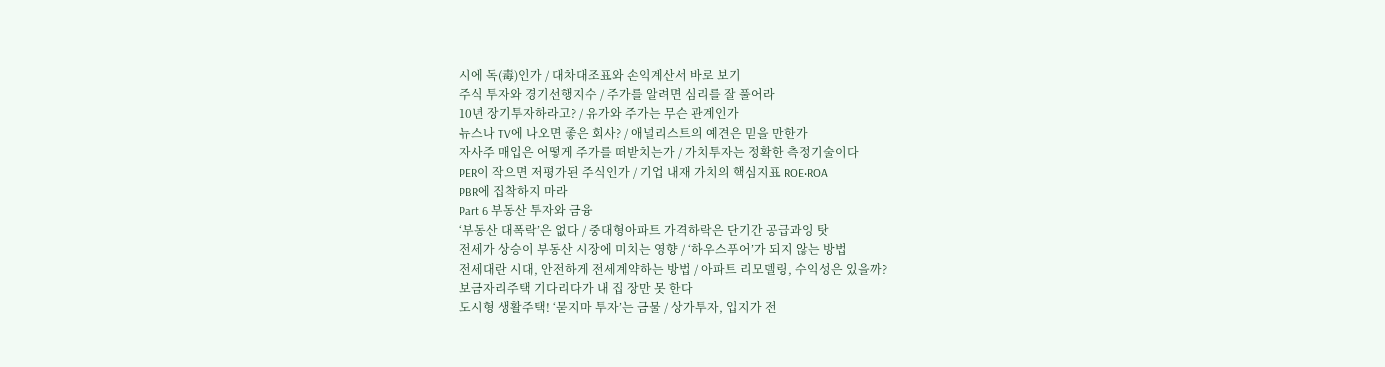시에 독(毒)인가 / 대차대조표와 손익계산서 바로 보기
주식 투자와 경기선행지수 / 주가를 알려면 심리를 잘 풀어라
10년 장기투자하라고? / 유가와 주가는 무슨 관계인가
뉴스나 TV에 나오면 좋은 회사? / 애널리스트의 예견은 믿을 만한가
자사주 매입은 어떻게 주가를 떠받치는가 / 가치투자는 정확한 측정기술이다
PER이 작으면 저평가된 주식인가 / 기업 내재 가치의 핵심지표 ROE‧ROA
PBR에 집착하지 마라
Part 6 부동산 투자와 금융
‘부동산 대폭락’은 없다 / 중대형아파트 가격하락은 단기간 공급과잉 탓
전세가 상승이 부동산 시장에 미치는 영향 / ‘하우스푸어’가 되지 않는 방법
전세대란 시대, 안전하게 전세계약하는 방법 / 아파트 리모델링, 수익성은 있을까?
보금자리주택 기다리다가 내 집 장만 못 한다
도시형 생활주택! ‘묻지마 투자’는 금물 / 상가투자, 입지가 전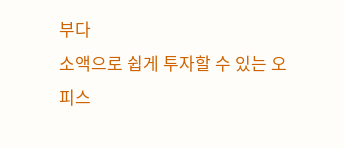부다
소액으로 쉽게 투자할 수 있는 오피스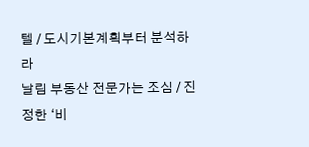텔 / 도시기본계획부터 분석하라
날림 부동산 전문가는 조심 / 진정한 ‘비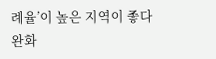례율’이 높은 지역이 좋다
완화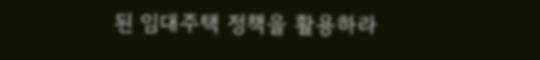된 임대주택 정책을 활용하라